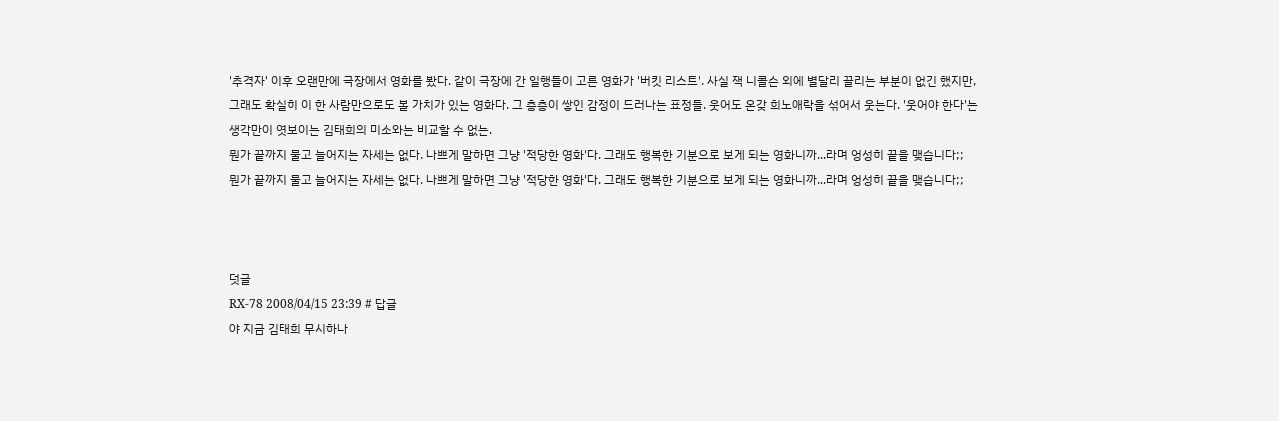'추격자' 이후 오랜만에 극장에서 영화를 봤다. 같이 극장에 간 일행들이 고른 영화가 '버킷 리스트'. 사실 잭 니콜슨 외에 별달리 끌리는 부분이 없긴 했지만, 그래도 확실히 이 한 사람만으로도 볼 가치가 있는 영화다. 그 층층이 쌓인 감정이 드러나는 표정들. 웃어도 온갖 희노애락을 섞어서 웃는다. '웃어야 한다'는 생각만이 엿보이는 김태희의 미소와는 비교할 수 없는.
뭔가 끝까지 물고 늘어지는 자세는 없다. 나쁘게 말하면 그냥 '적당한 영화'다. 그래도 행복한 기분으로 보게 되는 영화니까...라며 엉성히 끝을 맺습니다;;
뭔가 끝까지 물고 늘어지는 자세는 없다. 나쁘게 말하면 그냥 '적당한 영화'다. 그래도 행복한 기분으로 보게 되는 영화니까...라며 엉성히 끝을 맺습니다;;



덧글
RX-78 2008/04/15 23:39 # 답글
야 지금 김태희 무시하나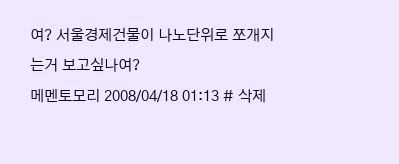여? 서울경제건물이 나노단위로 쪼개지는거 보고싶나여?
메멘토모리 2008/04/18 01:13 # 삭제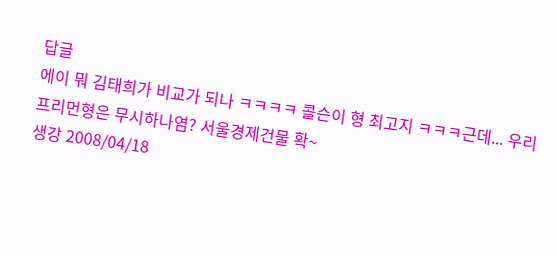답글
에이 뭐 김태희가 비교가 되나 ㅋㅋㅋㅋ 콜슨이 형 최고지 ㅋㅋㅋ근데... 우리 프리먼형은 무시하나염? 서울경제건물 확~
생강 2008/04/18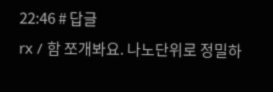22:46 # 답글
rx / 함 쪼개봐요. 나노단위로 정밀하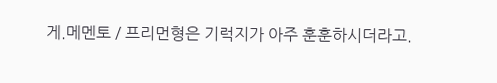게.메멘토 / 프리먼형은 기럭지가 아주 훈훈하시더라고.